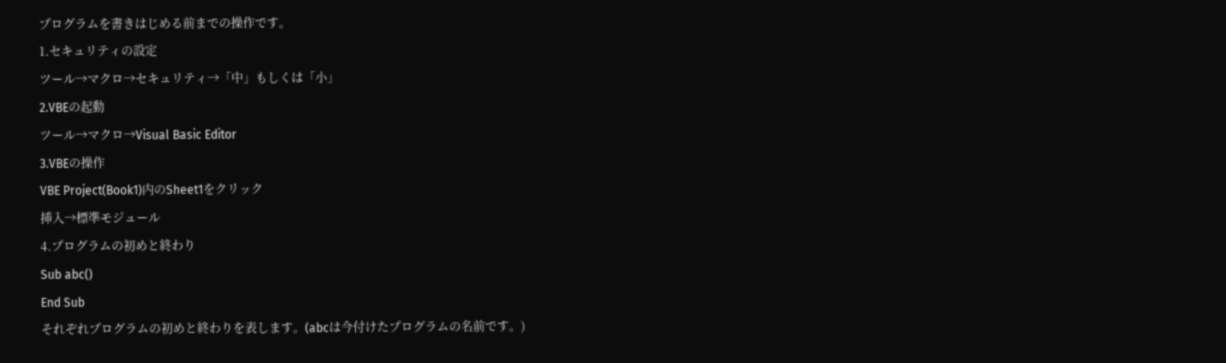プログラムを書きはじめる前までの操作です。
1.セキュリティの設定
ツール→マクロ→セキュリティ→「中」もしくは「小」
2.VBEの起動
ツール→マクロ→Visual Basic Editor
3.VBEの操作
VBE Project(Book1)内のSheet1をクリック
挿入→標準モジュール
4.プログラムの初めと終わり
Sub abc()
End Sub
それぞれプログラムの初めと終わりを表します。(abcは今付けたプログラムの名前です。)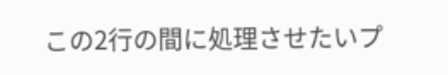この2行の間に処理させたいプ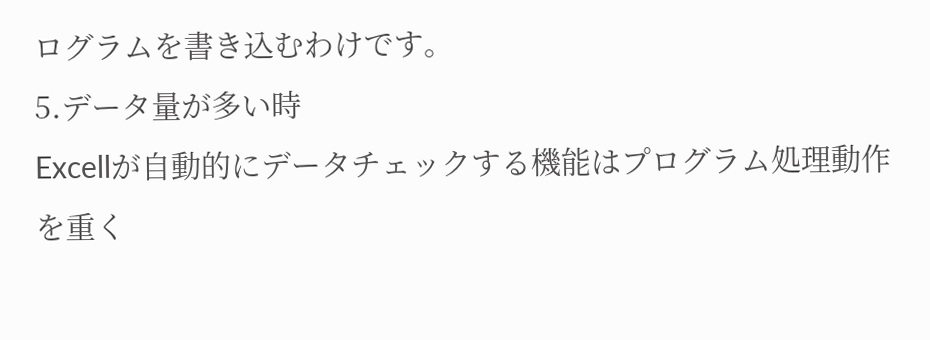ログラムを書き込むわけです。
5.データ量が多い時
Excellが自動的にデータチェックする機能はプログラム処理動作を重く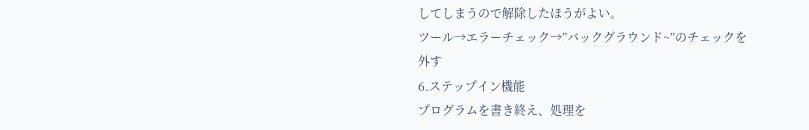してしまうので解除したほうがよい。
ツール→エラーチェック→”バックグラウンド~”のチェックを外す
6.ステップイン機能
プログラムを書き終え、処理を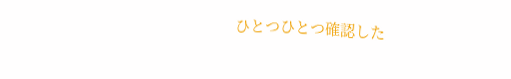ひとつひとつ確認した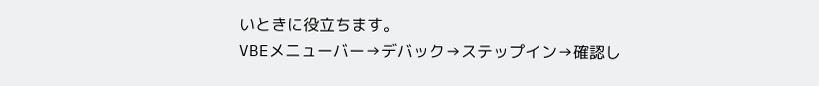いときに役立ちます。
VBEメニューバー→デバック→ステップイン→確認し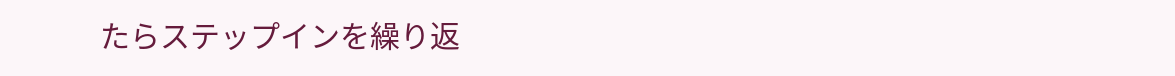たらステップインを繰り返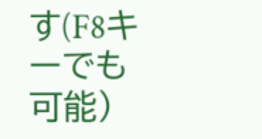す(F8キーでも可能)